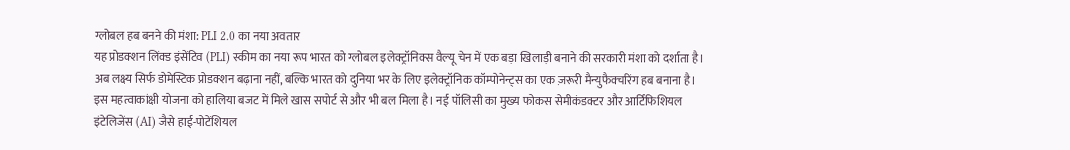ग्लोबल हब बनने की मंशा: PLI 2.0 का नया अवतार
यह प्रोडक्शन लिंक्ड इंसेंटिव (PLI) स्कीम का नया रूप भारत को ग्लोबल इलेक्ट्रॉनिक्स वैल्यू चेन में एक बड़ा खिलाड़ी बनाने की सरकारी मंशा को दर्शाता है। अब लक्ष्य सिर्फ डोमेस्टिक प्रोडक्शन बढ़ाना नहीं, बल्कि भारत को दुनिया भर के लिए इलेक्ट्रॉनिक कॉम्पोनेन्ट्स का एक ज़रूरी मैन्युफैक्चरिंग हब बनाना है। इस महत्वाकांक्षी योजना को हालिया बजट में मिले खास सपोर्ट से और भी बल मिला है। नई पॉलिसी का मुख्य फोकस सेमीकंडक्टर और आर्टिफिशियल इंटेलिजेंस (AI) जैसे हाई-पोटेंशियल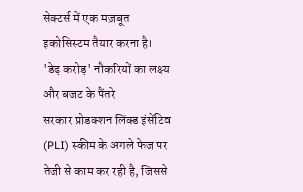सेक्टर्स में एक मज़बूत इकोसिस्टम तैयार करना है।
'डेढ़ करोड़' नौकरियों का लक्ष्य और बजट के पैंतरे
सरकार प्रोडक्शन लिंक्ड इंसेंटिव (PLI) स्कीम के अगले फेज पर तेजी से काम कर रही है, जिससे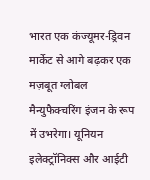भारत एक कंज्यूमर-ड्रिवन मार्केट से आगे बढ़कर एक मज़बूत ग्लोबल मैन्युफैक्चरिंग इंजन के रूप में उभरेगा। यूनियन इलेक्ट्रॉनिक्स और आईटी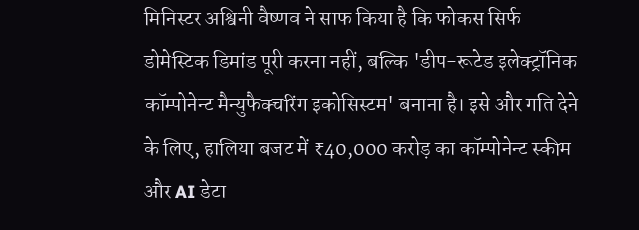मिनिस्टर अश्विनी वैष्णव ने साफ किया है कि फोकस सिर्फ डोमेस्टिक डिमांड पूरी करना नहीं, बल्कि 'डीप-रूटेड इलेक्ट्रॉनिक कॉम्पोनेन्ट मैन्युफैक्चरिंग इकोसिस्टम' बनाना है। इसे और गति देने के लिए, हालिया बजट में ₹40,000 करोड़ का कॉम्पोनेन्ट स्कीम और AI डेटा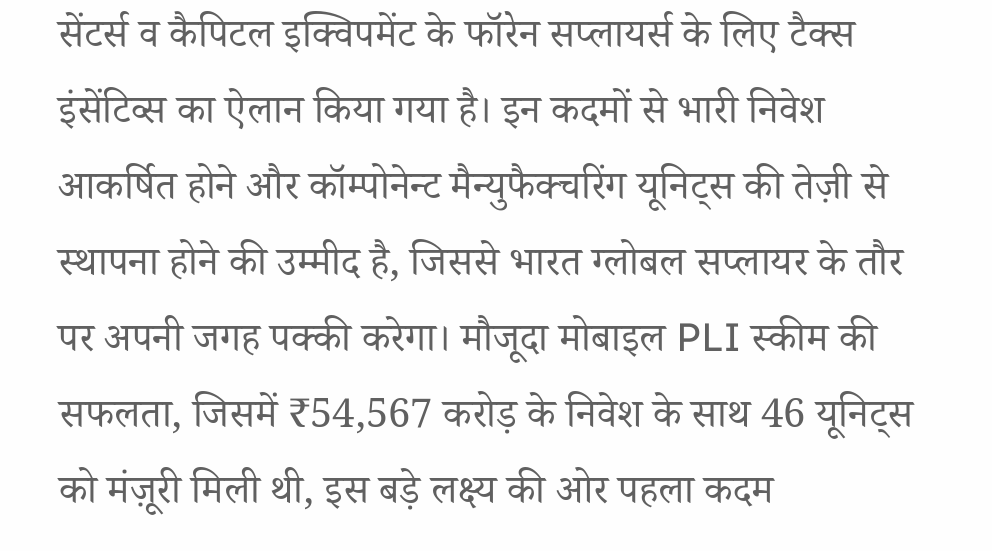सेंटर्स व कैपिटल इक्विपमेंट के फॉरेन सप्लायर्स के लिए टैक्स इंसेंटिव्स का ऐलान किया गया है। इन कदमों से भारी निवेश आकर्षित होने और कॉम्पोनेन्ट मैन्युफैक्चरिंग यूनिट्स की तेज़ी से स्थापना होने की उम्मीद है, जिससे भारत ग्लोबल सप्लायर के तौर पर अपनी जगह पक्की करेगा। मौजूदा मोबाइल PLI स्कीम की सफलता, जिसमें ₹54,567 करोड़ के निवेश के साथ 46 यूनिट्स को मंज़ूरी मिली थी, इस बड़े लक्ष्य की ओर पहला कदम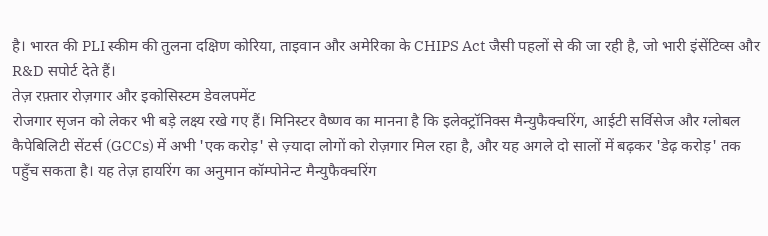है। भारत की PLI स्कीम की तुलना दक्षिण कोरिया, ताइवान और अमेरिका के CHIPS Act जैसी पहलों से की जा रही है, जो भारी इंसेंटिव्स और R&D सपोर्ट देते हैं।
तेज़ रफ़्तार रोज़गार और इकोसिस्टम डेवलपमेंट
रोजगार सृजन को लेकर भी बड़े लक्ष्य रखे गए हैं। मिनिस्टर वैष्णव का मानना है कि इलेक्ट्रॉनिक्स मैन्युफैक्चरिंग, आईटी सर्विसेज और ग्लोबल कैपेबिलिटी सेंटर्स (GCCs) में अभी 'एक करोड़' से ज़्यादा लोगों को रोज़गार मिल रहा है, और यह अगले दो सालों में बढ़कर 'डेढ़ करोड़' तक पहुँच सकता है। यह तेज़ हायरिंग का अनुमान कॉम्पोनेन्ट मैन्युफैक्चरिंग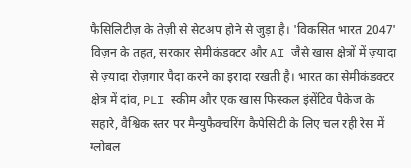फैसिलिटीज़ के तेज़ी से सेटअप होने से जुड़ा है। 'विकसित भारत 2047' विज़न के तहत, सरकार सेमीकंडक्टर और AI जैसे खास क्षेत्रों में ज़्यादा से ज़्यादा रोज़गार पैदा करने का इरादा रखती है। भारत का सेमीकंडक्टर क्षेत्र में दांव, PLI स्कीम और एक खास फिस्कल इंसेंटिव पैकेज के सहारे, वैश्विक स्तर पर मैन्युफैक्चरिंग कैपेसिटी के लिए चल रही रेस में ग्लोबल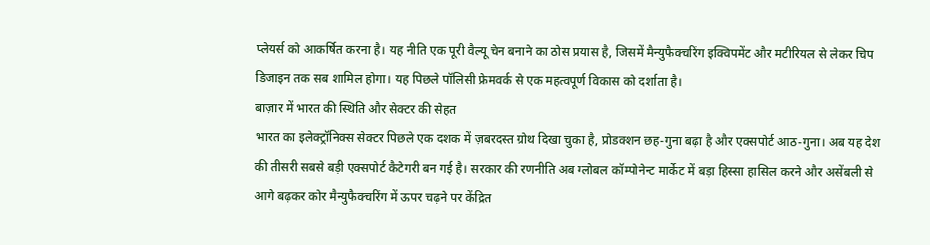प्लेयर्स को आकर्षित करना है। यह नीति एक पूरी वैल्यू चेन बनाने का ठोस प्रयास है, जिसमें मैन्युफैक्चरिंग इक्विपमेंट और मटीरियल से लेकर चिप डिजाइन तक सब शामिल होगा। यह पिछले पॉलिसी फ्रेमवर्क से एक महत्वपूर्ण विकास को दर्शाता है।
बाज़ार में भारत की स्थिति और सेक्टर की सेहत
भारत का इलेक्ट्रॉनिक्स सेक्टर पिछले एक दशक में ज़बरदस्त ग्रोथ दिखा चुका है, प्रोडक्शन छह-गुना बढ़ा है और एक्सपोर्ट आठ-गुना। अब यह देश की तीसरी सबसे बड़ी एक्सपोर्ट कैटेगरी बन गई है। सरकार की रणनीति अब ग्लोबल कॉम्पोनेन्ट मार्केट में बड़ा हिस्सा हासिल करने और असेंबली से आगे बढ़कर कोर मैन्युफैक्चरिंग में ऊपर चढ़ने पर केंद्रित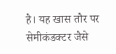है। यह खास तौर पर सेमीकंडक्टर जैसे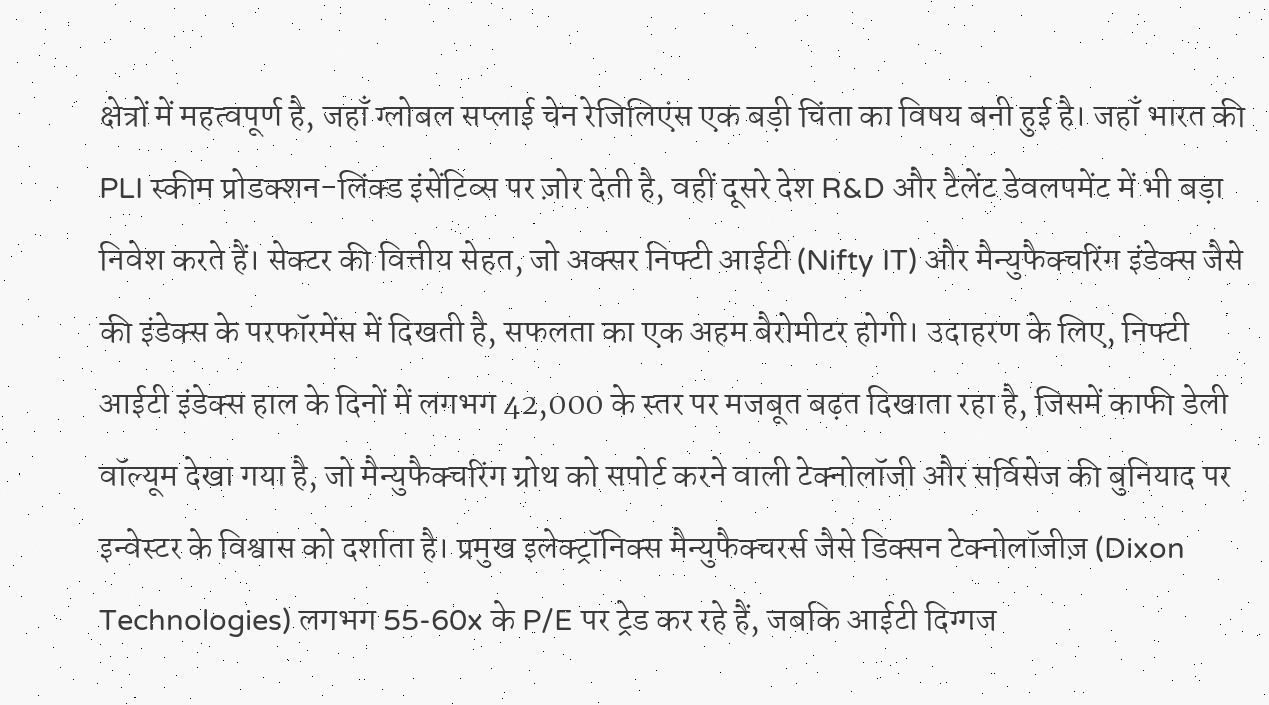क्षेत्रों में महत्वपूर्ण है, जहाँ ग्लोबल सप्लाई चेन रेजिलिएंस एक बड़ी चिंता का विषय बनी हुई है। जहाँ भारत की PLI स्कीम प्रोडक्शन-लिंक्ड इंसेंटिव्स पर ज़ोर देती है, वहीं दूसरे देश R&D और टैलेंट डेवलपमेंट में भी बड़ा निवेश करते हैं। सेक्टर की वित्तीय सेहत, जो अक्सर निफ्टी आईटी (Nifty IT) और मैन्युफैक्चरिंग इंडेक्स जैसे की इंडेक्स के परफॉरमेंस में दिखती है, सफलता का एक अहम बैरोमीटर होगी। उदाहरण के लिए, निफ्टी आईटी इंडेक्स हाल के दिनों में लगभग 42,000 के स्तर पर मजबूत बढ़त दिखाता रहा है, जिसमें काफी डेली वॉल्यूम देखा गया है, जो मैन्युफैक्चरिंग ग्रोथ को सपोर्ट करने वाली टेक्नोलॉजी और सर्विसेज की बुनियाद पर इन्वेस्टर के विश्वास को दर्शाता है। प्रमुख इलेक्ट्रॉनिक्स मैन्युफैक्चरर्स जैसे डिक्सन टेक्नोलॉजीज़ (Dixon Technologies) लगभग 55-60x के P/E पर ट्रेड कर रहे हैं, जबकि आईटी दिग्गज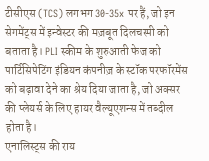टीसीएस (TCS) लगभग 30-35x पर हैं, जो इन सेगमेंट्स में इन्वेस्टर की मज़बूत दिलचस्पी को बताता है। PLI स्कीम के शुरुआती फेज को पार्टिसिपेटिंग इंडियन कंपनीज़ के स्टॉक परफॉरमेंस को बढ़ावा देने का श्रेय दिया जाता है, जो अक्सर की प्लेयर्स के लिए हायर वैल्यूएशन्स में तब्दील होता है।
एनालिस्ट्स की राय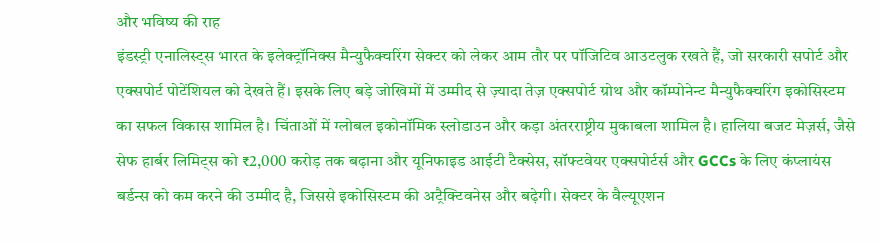और भविष्य की राह
इंडस्ट्री एनालिस्ट्स भारत के इलेक्ट्रॉनिक्स मैन्युफैक्चरिंग सेक्टर को लेकर आम तौर पर पॉजिटिव आउटलुक रखते हैं, जो सरकारी सपोर्ट और एक्सपोर्ट पोटेंशियल को देखते हैं। इसके लिए बड़े जोखिमों में उम्मीद से ज़्यादा तेज़ एक्सपोर्ट ग्रोथ और कॉम्पोनेन्ट मैन्युफैक्चरिंग इकोसिस्टम का सफल विकास शामिल है। चिंताओं में ग्लोबल इकोनॉमिक स्लोडाउन और कड़ा अंतरराष्ट्रीय मुकाबला शामिल है। हालिया बजट मेज़र्स, जैसे सेफ हार्बर लिमिट्स को ₹2,000 करोड़ तक बढ़ाना और यूनिफाइड आईटी टैक्सेस, सॉफ्टवेयर एक्सपोर्टर्स और GCCs के लिए कंप्लायंस बर्डन्स को कम करने की उम्मीद है, जिससे इकोसिस्टम की अट्रैक्टिवनेस और बढ़ेगी। सेक्टर के वैल्यूएशन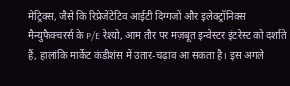मेट्रिक्स, जैसे कि रिप्रेजेंटेटिव आईटी दिग्गजों और इलेक्ट्रॉनिक्स मैन्युफैक्चरर्स के P/E रेश्यो, आम तौर पर मज़बूत इन्वेस्टर इंटरेस्ट को दर्शाते हैं, हालांकि मार्केट कंडीशंस में उतार-चढ़ाव आ सकता है। इस अगले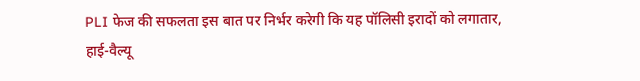PLI फेज की सफलता इस बात पर निर्भर करेगी कि यह पॉलिसी इरादों को लगातार, हाई-वैल्यू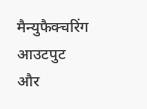मैन्युफैक्चरिंग आउटपुट और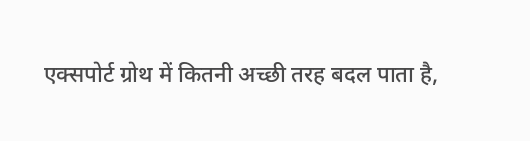एक्सपोर्ट ग्रोथ में कितनी अच्छी तरह बदल पाता है,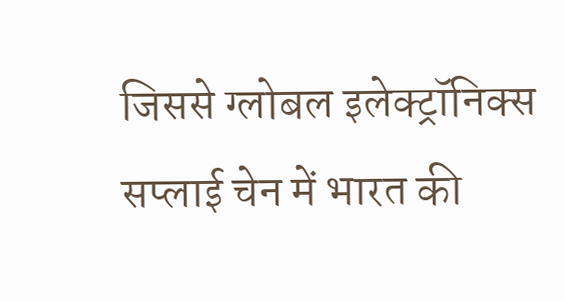जिससे ग्लोबल इलेक्ट्रॉनिक्स सप्लाई चेन में भारत की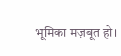भूमिका मज़बूत हो।